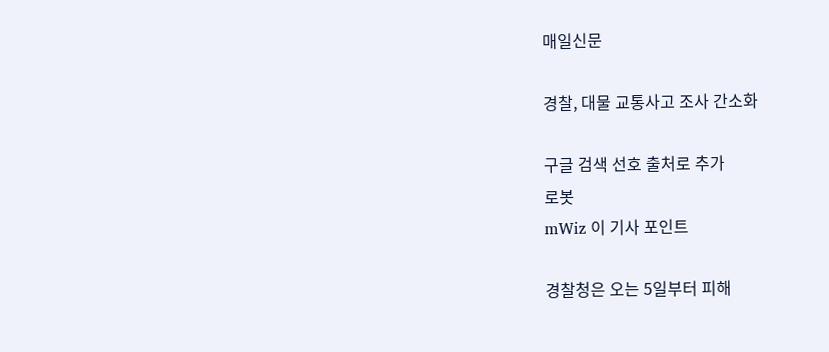매일신문

경찰, 대물 교통사고 조사 간소화

구글 검색 선호 출처로 추가
로봇
mWiz 이 기사 포인트

경찰청은 오는 5일부터 피해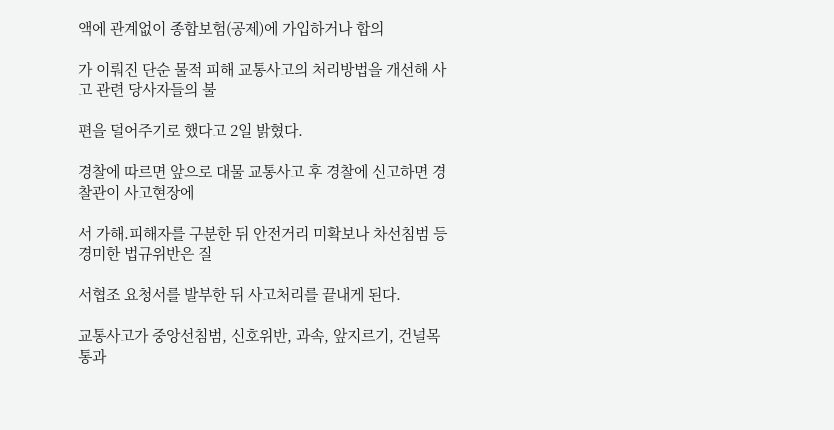액에 관계없이 종합보험(공제)에 가입하거나 합의

가 이뤄진 단순 물적 피해 교통사고의 처리방법을 개선해 사고 관련 당사자들의 불

편을 덜어주기로 했다고 2일 밝혔다.

경찰에 따르면 앞으로 대물 교통사고 후 경찰에 신고하면 경찰관이 사고현장에

서 가해.피해자를 구분한 뒤 안전거리 미확보나 차선침범 등 경미한 법규위반은 질

서협조 요청서를 발부한 뒤 사고처리를 끝내게 된다.

교통사고가 중앙선침범, 신호위반, 과속, 앞지르기, 건널목 통과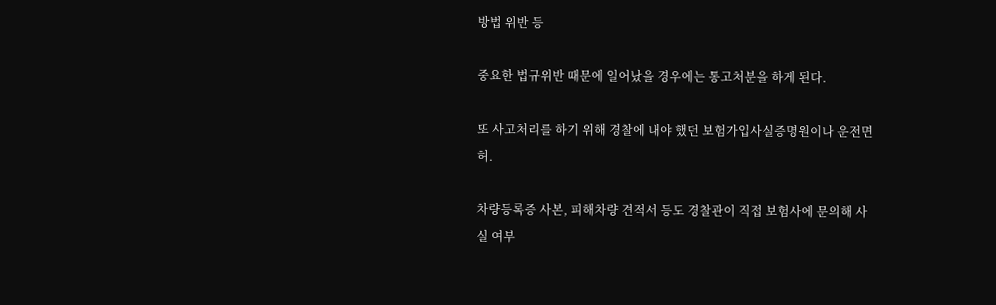방법 위반 등

중요한 법규위반 때문에 일어났을 경우에는 통고처분을 하게 된다.

또 사고처리를 하기 위해 경찰에 내야 했던 보험가입사실증명원이나 운전면허.

차량등록증 사본, 피해차량 견적서 등도 경찰관이 직접 보험사에 문의해 사실 여부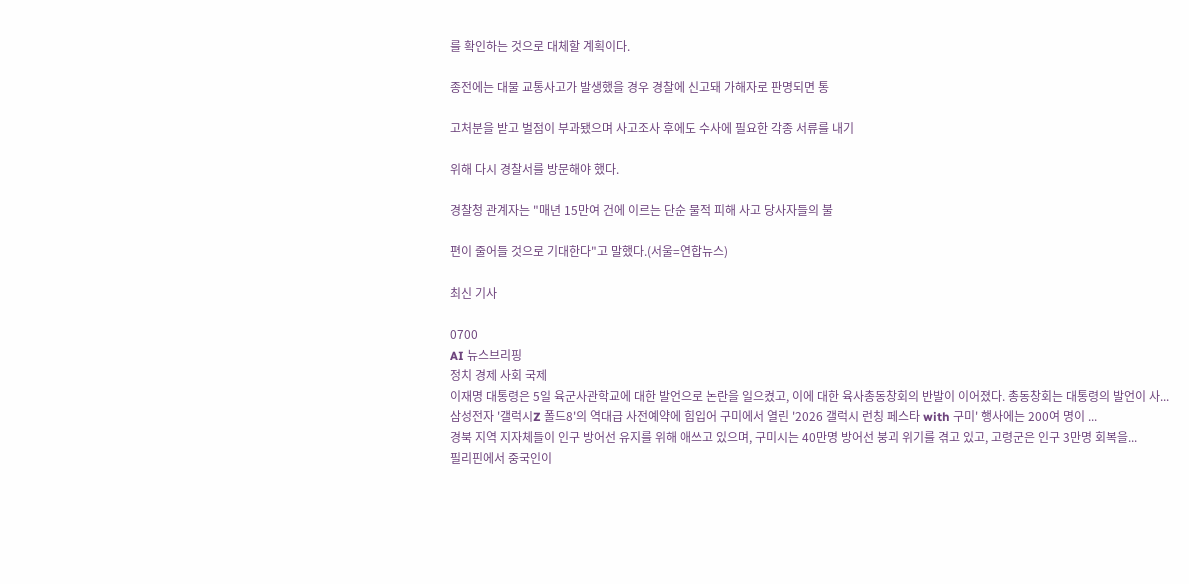를 확인하는 것으로 대체할 계획이다.

종전에는 대물 교통사고가 발생했을 경우 경찰에 신고돼 가해자로 판명되면 통

고처분을 받고 벌점이 부과됐으며 사고조사 후에도 수사에 필요한 각종 서류를 내기

위해 다시 경찰서를 방문해야 했다.

경찰청 관계자는 "매년 15만여 건에 이르는 단순 물적 피해 사고 당사자들의 불

편이 줄어들 것으로 기대한다"고 말했다.(서울=연합뉴스)

최신 기사

0700
AI 뉴스브리핑
정치 경제 사회 국제
이재명 대통령은 5일 육군사관학교에 대한 발언으로 논란을 일으켰고, 이에 대한 육사총동창회의 반발이 이어졌다. 총동창회는 대통령의 발언이 사...
삼성전자 '갤럭시Z 폴드8'의 역대급 사전예약에 힘입어 구미에서 열린 '2026 갤럭시 런칭 페스타 with 구미' 행사에는 200여 명이 ...
경북 지역 지자체들이 인구 방어선 유지를 위해 애쓰고 있으며, 구미시는 40만명 방어선 붕괴 위기를 겪고 있고, 고령군은 인구 3만명 회복을...
필리핀에서 중국인이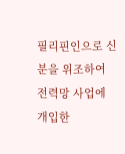필리핀인으로 신분을 위조하여 전력망 사업에 개입한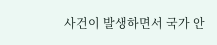사건이 발생하면서 국가 안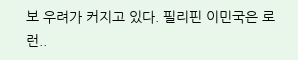보 우려가 커지고 있다. 필리핀 이민국은 로런..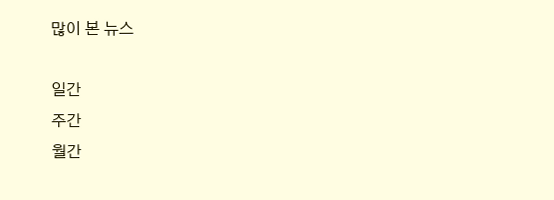많이 본 뉴스

일간
주간
월간